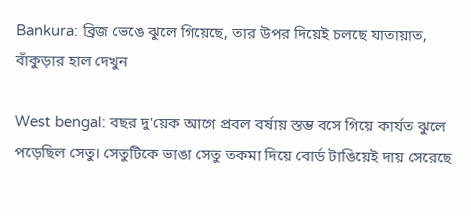Bankura: ব্রিজ ভেঙে ঝুলে গিয়েছে, তার উপর দিয়েই চলছে যাতায়াত, বাঁকুড়ার হাল দেখুন

West bengal: বছর দু'য়েক আগে প্রবল বর্ষায় স্তম্ভ বসে গিয়ে কার্যত ঝুলে পড়েছিল সেতু। সেতুটিকে ভাঙা সেতু তকমা দিয়ে বোর্ড টাঙিয়েই দায় সেরেছে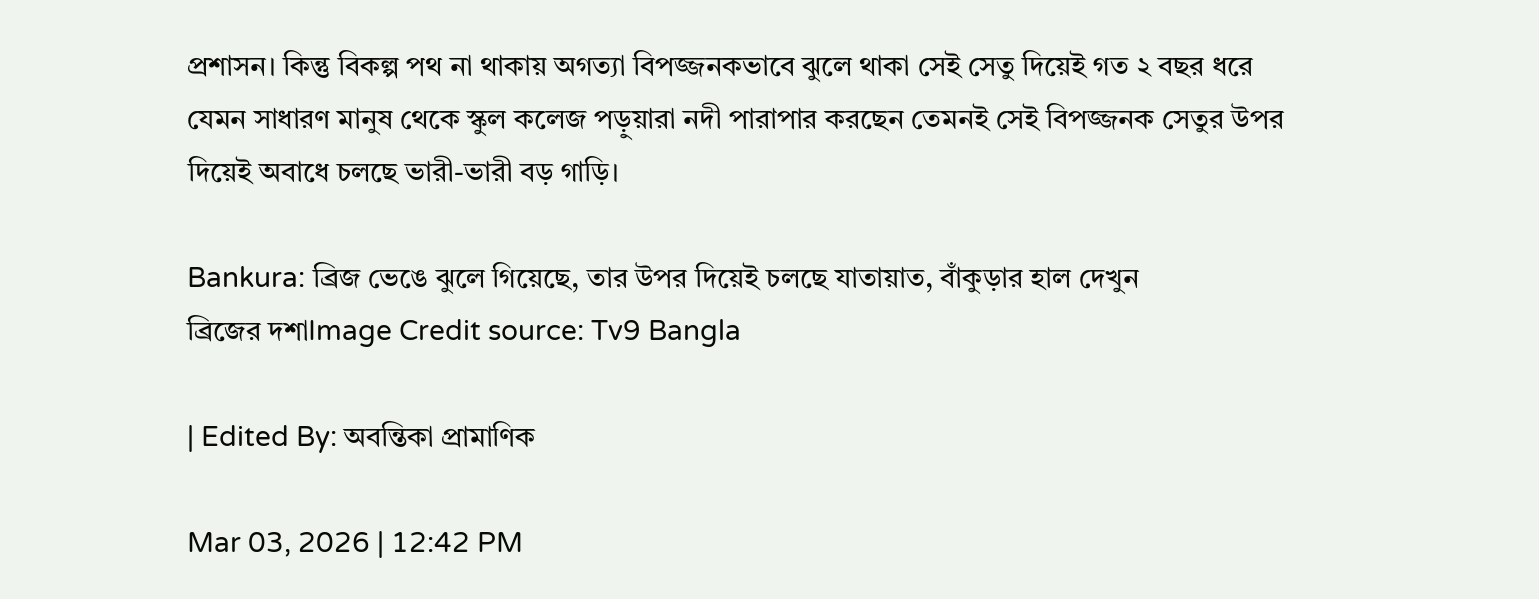প্রশাসন। কিন্তু বিকল্প পথ না থাকায় অগত্যা বিপজ্জনকভাবে ঝুলে থাকা সেই সেতু দিয়েই গত ২ বছর ধরে যেমন সাধারণ মানুষ থেকে স্কুল কলেজ পড়ুয়ারা নদী পারাপার করছেন তেমনই সেই বিপজ্জনক সেতুর উপর দিয়েই অবাধে চলছে ভারী-ভারী বড় গাড়ি।

Bankura: ব্রিজ ভেঙে ঝুলে গিয়েছে, তার উপর দিয়েই চলছে যাতায়াত, বাঁকুড়ার হাল দেখুন
ব্রিজের দশাImage Credit source: Tv9 Bangla

| Edited By: অবন্তিকা প্রামাণিক

Mar 03, 2026 | 12:42 PM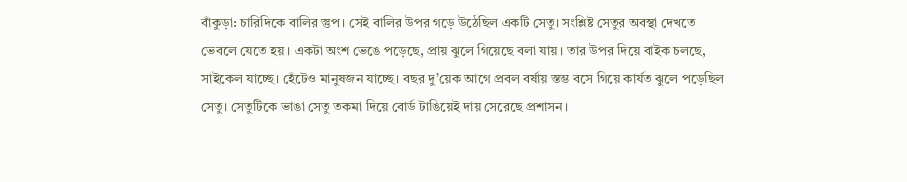বাঁকুড়া: চারিদিকে বালির স্তুপ। সেই বালির উপর গড়ে উঠেছিল একটি সেতু। সংশ্লিষ্ট সেতুর অবস্থা দেখতে ভেবলে যেতে হয়। একটা অংশ ভেঙে পড়েছে, প্রায় ঝুলে গিয়েছে বলা যায়। তার উপর দিয়ে বাইক চলছে, সাইকেল যাচ্ছে। হেঁটেও মানুষজন যাচ্ছে। বছর দু’য়েক আগে প্রবল বর্ষায় স্তম্ভ বসে গিয়ে কার্যত ঝুলে পড়েছিল সেতু। সেতুটিকে ভাঙা সেতু তকমা দিয়ে বোর্ড টাঙিয়েই দায় সেরেছে প্রশাসন।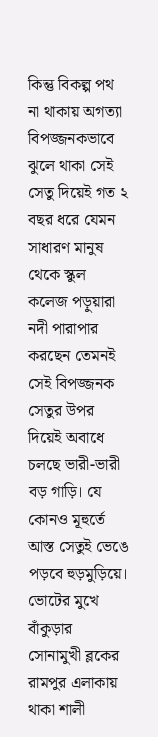কিন্তু বিকল্প পথ না থাকায় অগত্যা বিপজ্জনকভাবে ঝুলে থাকা সেই সেতু দিয়েই গত ২ বছর ধরে যেমন সাধারণ মানুষ থেকে স্কুল কলেজ পড়ুয়ারা নদী পারাপার করছেন তেমনই সেই বিপজ্জনক সেতুর উপর দিয়েই অবাধে চলছে ভারী-ভারী বড় গাড়ি। যে কোনও মূহুর্তে আস্ত সেতুই ভেঙে পড়বে হুড়মুড়িয়ে। ভোটের মুখে বাঁকুড়ার সোনামুখী ব্লকের রামপুর এলাকায় থাকা শালী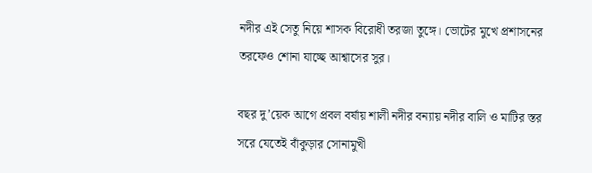নদীর এই সেতু নিয়ে শাসক বিরোধী তরজা তুঙ্গে। ভোটের মুখে প্রশাসনের তরফেও শোনা যাচ্ছে আশ্বাসের সুর।

বছর দু’য়েক আগে প্রবল বর্ষায় শালী নদীর বন্যায় নদীর বালি ও মাটির স্তর সরে যেতেই বাঁকুড়ার সোনামুখী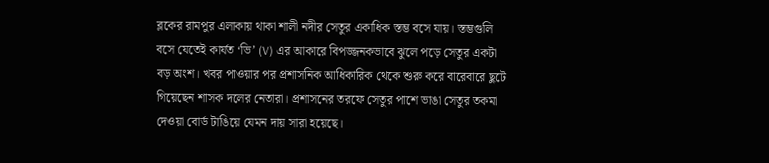ব্লকের রামপুর এলাকায় থাকা শালী নদীর সেতুর একাধিক স্তম্ভ বসে যায়। স্তম্ভগুলি বসে যেতেই কার্যত ‘ভি’ (V) এর আকারে বিপজ্জনকভাবে ঝুলে পড়ে সেতুর একটা বড় অংশ। খবর পাওয়ার পর প্রশাসনিক আধিকারিক থেকে শুরু করে বারেবারে ছুটে গিয়েছেন শাসক দলের নেতারা। প্রশাসনের তরফে সেতুর পাশে ভাঙা সেতুর তকমা দেওয়া বোর্ড টাঙিয়ে যেমন দায় সারা হয়েছে।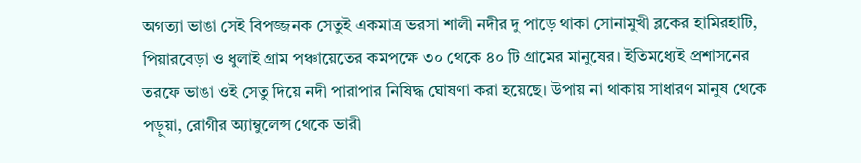অগত্যা ভাঙা সেই বিপজ্জনক সেতুই একমাত্র ভরসা শালী নদীর দু পাড়ে থাকা সোনামুখী ব্লকের হামিরহাটি, পিয়ারবেড়া ও ধুলাই গ্রাম পঞ্চায়েতের কমপক্ষে ৩০ থেকে ৪০ টি গ্রামের মানুষের। ইতিমধ্যেই প্রশাসনের তরফে ভাঙা ওই সেতু দিয়ে নদী পারাপার নিষিদ্ধ ঘোষণা করা হয়েছে। উপায় না থাকায় সাধারণ মানুষ থেকে পড়ুয়া, রোগীর অ্যাম্বুলেন্স থেকে ভারী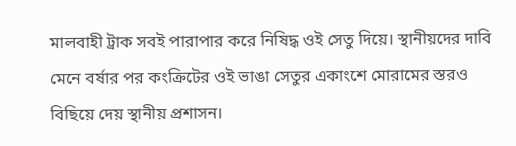মালবাহী ট্রাক সবই পারাপার করে নিষিদ্ধ ওই সেতু দিয়ে। স্থানীয়দের দাবি মেনে বর্ষার পর কংক্রিটের ওই ভাঙা সেতুর একাংশে মোরামের স্তরও বিছিয়ে দেয় স্থানীয় প্রশাসন।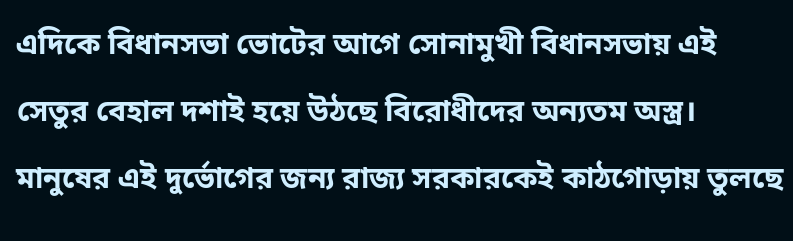এদিকে বিধানসভা ভোটের আগে সোনামুখী বিধানসভায় এই সেতুর বেহাল দশাই হয়ে উঠছে বিরোধীদের অন্যতম অস্ত্র। মানুষের এই দুর্ভোগের জন্য রাজ্য সরকারকেই কাঠগোড়ায় তুলছে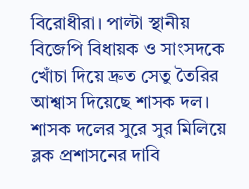বিরোধীরা। পাল্টা স্থানীয় বিজেপি বিধায়ক ও সাংসদকে খোঁচা দিয়ে দ্রুত সেতু তৈরির আশ্বাস দিয়েছে শাসক দল। শাসক দলের সুরে সুর মিলিয়ে ব্লক প্রশাসনের দাবি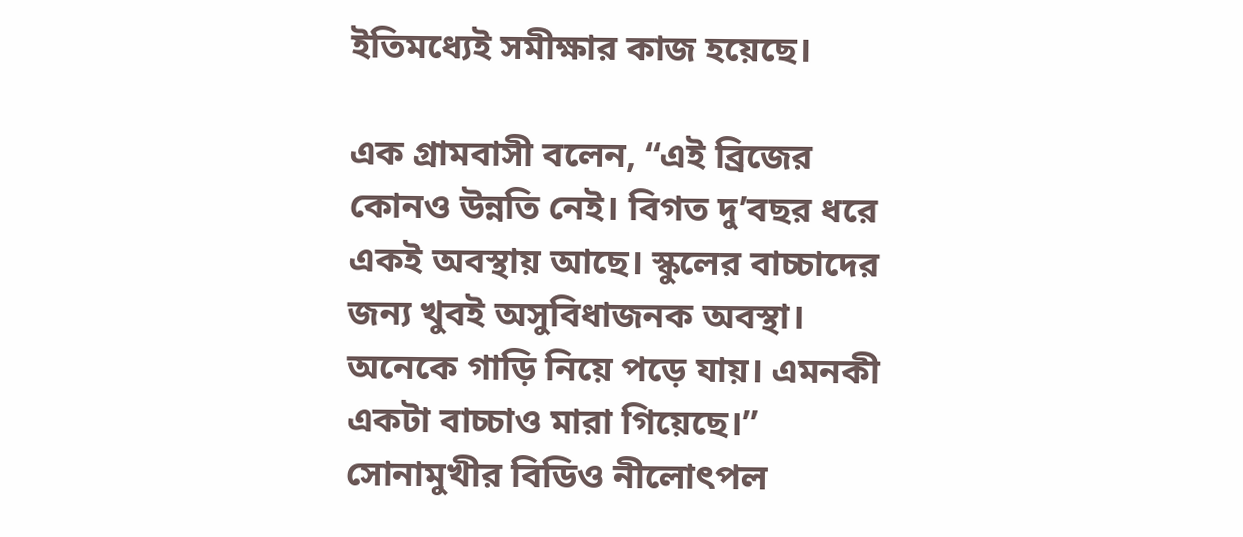ইতিমধ্যেই সমীক্ষার কাজ হয়েছে।

এক গ্রামবাসী বলেন, “এই ব্রিজের কোনও উন্নতি নেই। বিগত দু’বছর ধরে একই অবস্থায় আছে। স্কুলের বাচ্চাদের জন্য খুবই অসুবিধাজনক অবস্থা। অনেকে গাড়ি নিয়ে পড়ে যায়। এমনকী একটা বাচ্চাও মারা গিয়েছে।” সোনামুখীর বিডিও নীলোৎপল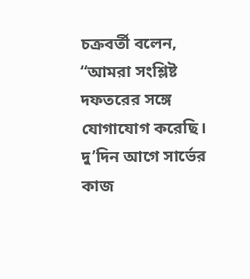চক্রবর্তী বলেন, “আমরা সংশ্লিষ্ট দফতরের সঙ্গে যোগাযোগ করেছি। দু’দিন আগে সার্ভের কাজ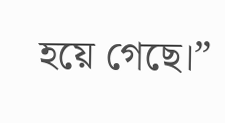হয়ে গেছে।”